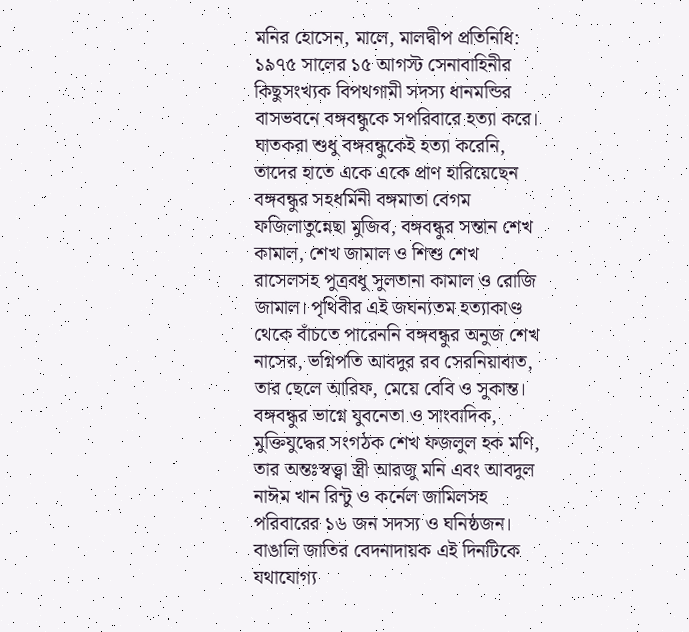মনির হোসেন, মালে, মালদ্বীপ প্রতিনিধি: ১৯৭৫ সালের ১৫ আগস্ট সেনাবাহিনীর কিছুসংখ্যক বিপথগামী সদস্য ধানমন্ডির বাসভবনে বঙ্গবন্ধুকে সপরিবারে হত্যা করে। ঘাতকরা শুধু বঙ্গবন্ধুকেই হত্যা করেনি, তাদের হাতে একে একে প্রাণ হারিয়েছেন বঙ্গবন্ধুর সহধর্মিনী বঙ্গমাতা বেগম ফজিলাতুন্নেছা মুজিব, বঙ্গবন্ধুর সন্তান শেখ কামাল, শেখ জামাল ও শিশু শেখ রাসেলসহ পুত্রবধু সুলতানা কামাল ও রোজি জামাল। পৃথিবীর এই জঘন্যতম হত্যাকাণ্ড থেকে বাঁচতে পারেননি বঙ্গবন্ধুর অনুজ শেখ নাসের, ভগ্নিপতি আবদুর রব সেরনিয়াবাত, তার ছেলে আরিফ, মেয়ে বেবি ও সুকান্ত। বঙ্গবন্ধুর ভাগ্নে যুবনেতা ও সাংবাদিক, মুক্তিযুদ্ধের সংগঠক শেখ ফজলুল হক মণি, তার অন্তঃস্বত্ত্বা স্ত্রী আরজু মনি এবং আবদুল নাঈম খান রিন্টু ও কর্নেল জামিলসহ পরিবারের ১৬ জন সদস্য ও ঘনিষ্ঠজন।
বাঙালি জাতির বেদনাদায়ক এই দিনটিকে যথাযোগ্য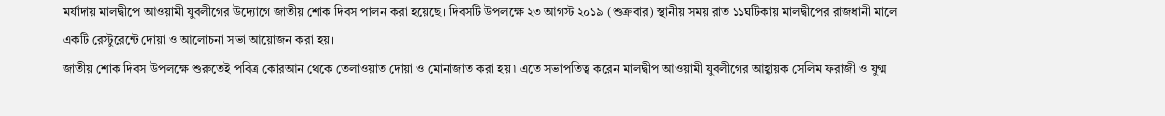মর্যাদায় মালদ্বীপে আওয়ামী যুবলীগের উদ্যোগে জাতীয় শোক দিবস পালন করা হয়েছে। দিবসটি উপলক্ষে ২৩ আগস্ট ২০১৯ (শুক্রবার) স্থানীয় সময় রাত ১১ঘটিকায় মালদ্বীপের রাজধানী মালে একটি রেস্টুরেন্টে দোয়া ও আলোচনা সভা আয়োজন করা হয়।
জাতীয় শোক দিবস উপলক্ষে শুরুতেই পবিত্র কোরআন থেকে তেলাওয়াত দোয়া ও মোনাজাত করা হয় ৷ এতে সভাপতিত্ব করেন মালদ্বীপ আওয়ামী যুবলীগের আহ্বায়ক সেলিম ফরাজী ও যুগ্ম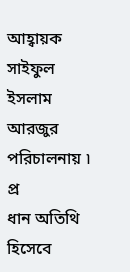আহ্বায়ক সাইফুল ইসলাম আরজুর পরিচালনায় ৷ প্র
ধান অতিথি হিসেবে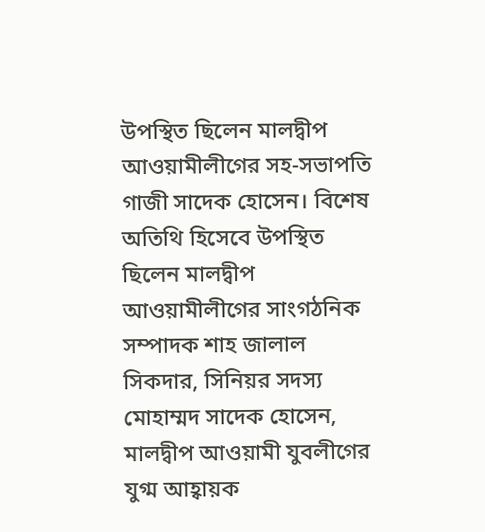উপস্থিত ছিলেন মালদ্বীপ আওয়ামীলীগের সহ-সভাপতি গাজী সাদেক হোসেন। বিশেষ অতিথি হিসেবে উপস্থিত ছিলেন মালদ্বীপ আওয়ামীলীগের সাংগঠনিক সম্পাদক শাহ জালাল সিকদার, সিনিয়র সদস্য মোহাম্মদ সাদেক হোসেন, মালদ্বীপ আওয়ামী যুবলীগের যুগ্ম আহ্বায়ক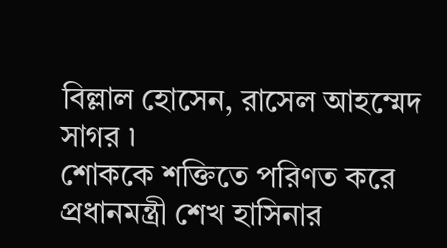বিল্লাল হোসেন, রাসেল আহম্মেদ সাগর ৷
শোককে শক্তিতে পরিণত করে প্রধানমন্ত্রী শেখ হাসিনার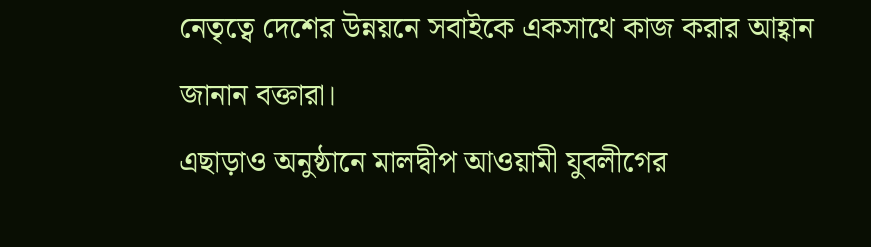নেতৃত্বে দেশের উন্নয়নে সবাইকে একসাথে কাজ করার আহ্বান জানান বক্তারা।
এছাড়াও অনুষ্ঠানে মালদ্বীপ আওয়ামী যুবলীগের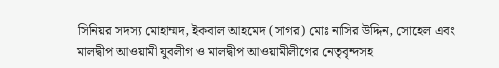সিনিয়র সদস্য মোহাম্মদ, ইকবাল আহমেদ (সাগর) মোঃ নাসির উদ্দিন, সোহেল এবং মালদ্বীপ আওয়ামী যুবলীগ ও মালদ্বীপ আওয়ামীলীগের নেতৃবৃন্দসহ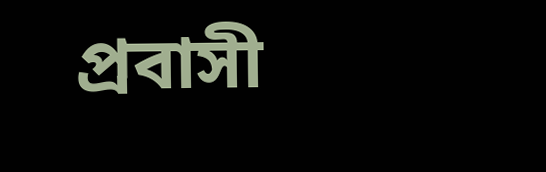প্রবাসী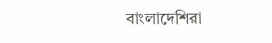বাংলাদেশিরা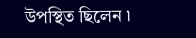উপস্থিত ছিলেন ৷